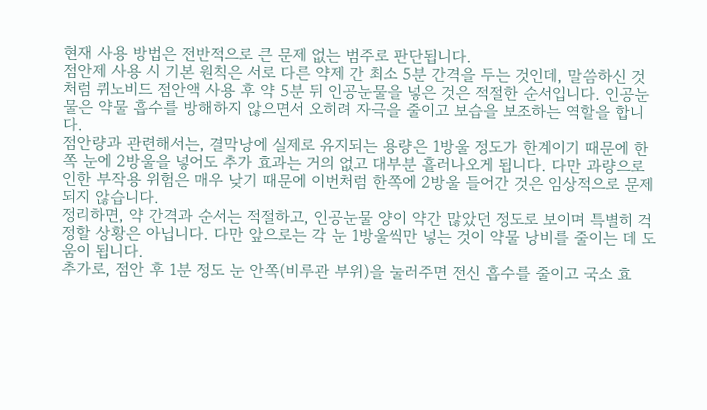현재 사용 방법은 전반적으로 큰 문제 없는 범주로 판단됩니다.
점안제 사용 시 기본 원칙은 서로 다른 약제 간 최소 5분 간격을 두는 것인데, 말씀하신 것처럼 퀴노비드 점안액 사용 후 약 5분 뒤 인공눈물을 넣은 것은 적절한 순서입니다. 인공눈물은 약물 흡수를 방해하지 않으면서 오히려 자극을 줄이고 보습을 보조하는 역할을 합니다.
점안량과 관련해서는, 결막낭에 실제로 유지되는 용량은 1방울 정도가 한계이기 때문에 한쪽 눈에 2방울을 넣어도 추가 효과는 거의 없고 대부분 흘러나오게 됩니다. 다만 과량으로 인한 부작용 위험은 매우 낮기 때문에 이번처럼 한쪽에 2방울 들어간 것은 임상적으로 문제 되지 않습니다.
정리하면, 약 간격과 순서는 적절하고, 인공눈물 양이 약간 많았던 정도로 보이며 특별히 걱정할 상황은 아닙니다. 다만 앞으로는 각 눈 1방울씩만 넣는 것이 약물 낭비를 줄이는 데 도움이 됩니다.
추가로, 점안 후 1분 정도 눈 안쪽(비루관 부위)을 눌러주면 전신 흡수를 줄이고 국소 효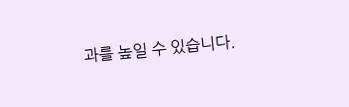과를 높일 수 있습니다.